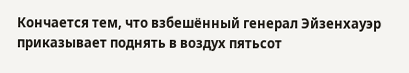Кончается тем, что взбешённый генерал Эйзенхауэр приказывает поднять в воздух пятьсот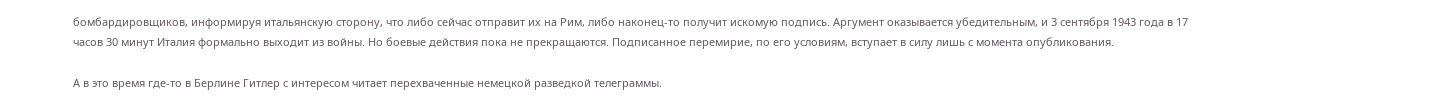бомбардировщиков, информируя итальянскую сторону, что либо сейчас отправит их на Рим, либо наконец-то получит искомую подпись. Аргумент оказывается убедительным, и 3 сентября 1943 года в 17 часов 30 минут Италия формально выходит из войны. Но боевые действия пока не прекращаются. Подписанное перемирие, по его условиям, вступает в силу лишь с момента опубликования.

А в это время где-то в Берлине Гитлер с интересом читает перехваченные немецкой разведкой телеграммы.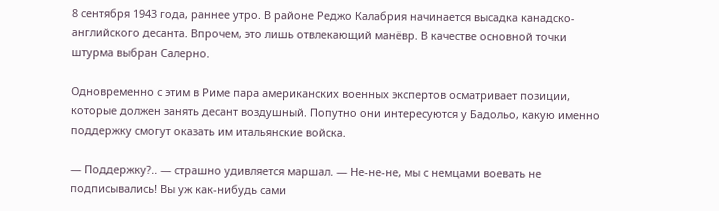8 сентября 1943 года, раннее утро. В районе Реджо Калабрия начинается высадка канадско-английского десанта. Впрочем, это лишь отвлекающий манёвр. В качестве основной точки штурма выбран Салерно.

Одновременно с этим в Риме пара американских военных экспертов осматривает позиции, которые должен занять десант воздушный. Попутно они интересуются у Бадольо, какую именно поддержку смогут оказать им итальянские войска.

— Поддержку?.. — страшно удивляется маршал. — Не-не-не, мы с немцами воевать не подписывались! Вы уж как-нибудь сами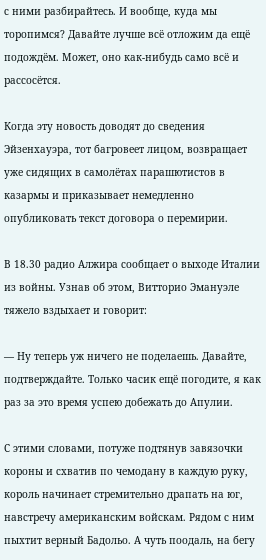с ними разбирайтесь. И вообще, куда мы торопимся? Давайте лучше всё отложим да ещё подождём. Может, оно как-нибудь само всё и рассосётся.

Когда эту новость доводят до сведения Эйзенхауэра, тот багровеет лицом, возвращает уже сидящих в самолётах парашютистов в казармы и приказывает немедленно опубликовать текст договора о перемирии.

В 18.30 радио Алжира сообщает о выходе Италии из войны. Узнав об этом, Витторио Эмануэле тяжело вздыхает и говорит:

— Ну теперь уж ничего не поделаешь. Давайте, подтверждайте. Только часик ещё погодите, я как раз за это время успею добежать до Апулии.

С этими словами, потуже подтянув завязочки короны и схватив по чемодану в каждую руку, король начинает стремительно драпать на юг, навстречу американским войскам. Рядом с ним пыхтит верный Бадольо. А чуть поодаль, на бегу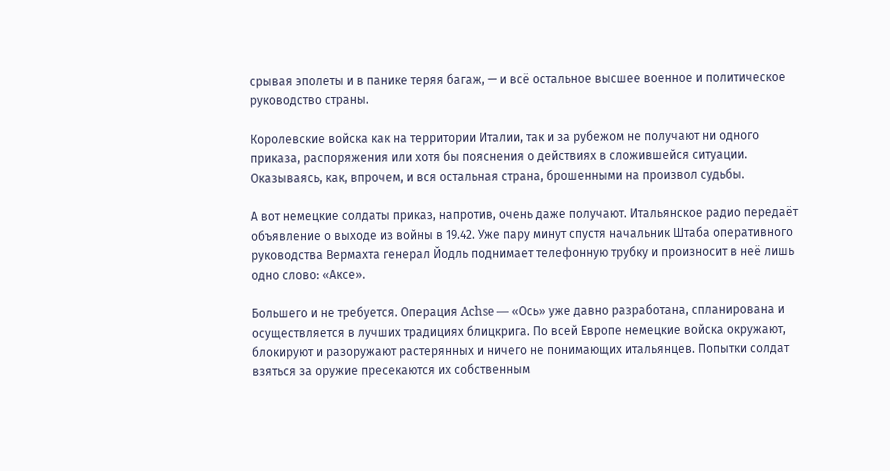срывая эполеты и в панике теряя багаж, — и всё остальное высшее военное и политическое руководство страны.

Королевские войска как на территории Италии, так и за рубежом не получают ни одного приказа, распоряжения или хотя бы пояснения о действиях в сложившейся ситуации. Оказываясь, как, впрочем, и вся остальная страна, брошенными на произвол судьбы.

А вот немецкие солдаты приказ, напротив, очень даже получают. Итальянское радио передаёт объявление о выходе из войны в 19.42. Уже пару минут спустя начальник Штаба оперативного руководства Вермахта генерал Йодль поднимает телефонную трубку и произносит в неё лишь одно слово: «Аксе».

Большего и не требуется. Операция Achse — «Ось» уже давно разработана, спланирована и осуществляется в лучших традициях блицкрига. По всей Европе немецкие войска окружают, блокируют и разоружают растерянных и ничего не понимающих итальянцев. Попытки солдат взяться за оружие пресекаются их собственным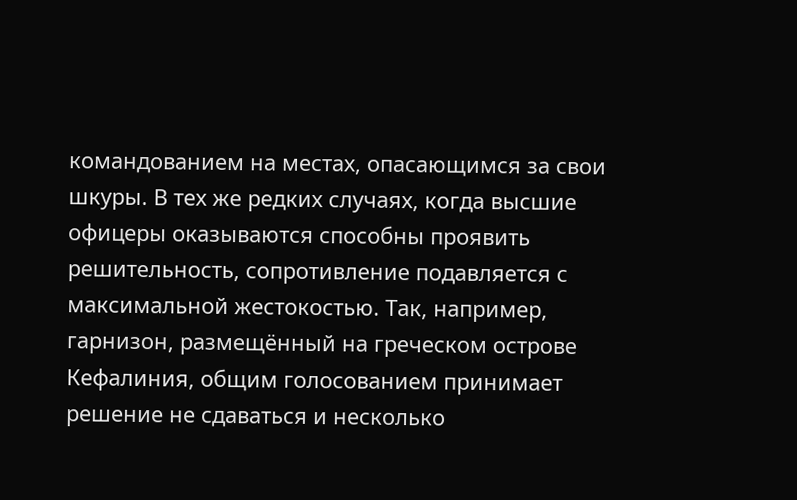командованием на местах, опасающимся за свои шкуры. В тех же редких случаях, когда высшие офицеры оказываются способны проявить решительность, сопротивление подавляется с максимальной жестокостью. Так, например, гарнизон, размещённый на греческом острове Кефалиния, общим голосованием принимает решение не сдаваться и несколько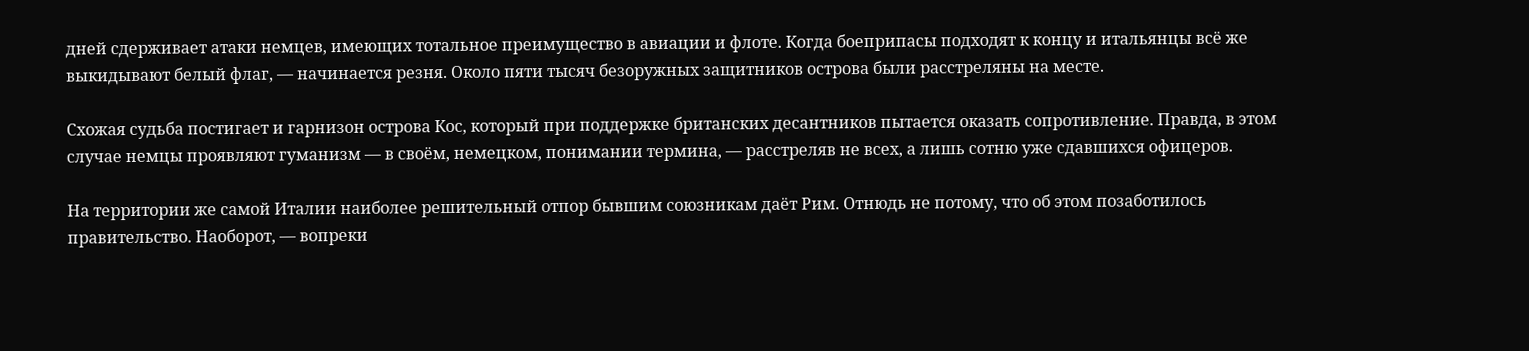дней сдерживает атаки немцев, имеющих тотальное преимущество в авиации и флоте. Когда боеприпасы подходят к концу и итальянцы всё же выкидывают белый флаг, — начинается резня. Около пяти тысяч безоружных защитников острова были расстреляны на месте.

Схожая судьба постигает и гарнизон острова Кос, который при поддержке британских десантников пытается оказать сопротивление. Правда, в этом случае немцы проявляют гуманизм — в своём, немецком, понимании термина, — расстреляв не всех, а лишь сотню уже сдавшихся офицеров.

На территории же самой Италии наиболее решительный отпор бывшим союзникам даёт Рим. Отнюдь не потому, что об этом позаботилось правительство. Наоборот, — вопреки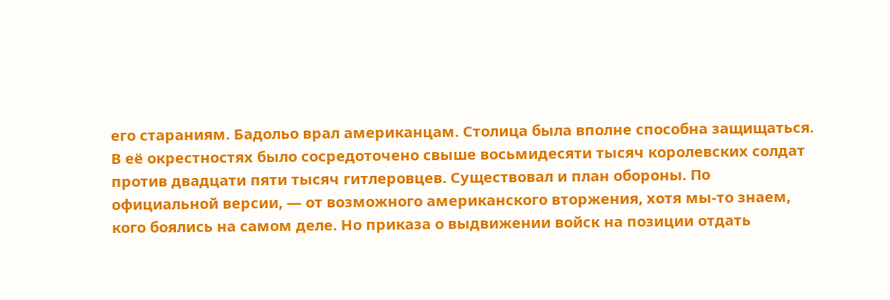его стараниям. Бадольо врал американцам. Столица была вполне способна защищаться. В её окрестностях было сосредоточено свыше восьмидесяти тысяч королевских солдат против двадцати пяти тысяч гитлеровцев. Существовал и план обороны. По официальной версии, — от возможного американского вторжения, хотя мы-то знаем, кого боялись на самом деле. Но приказа о выдвижении войск на позиции отдать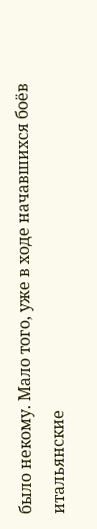было некому. Мало того, уже в ходе начавшихся боёв итальянские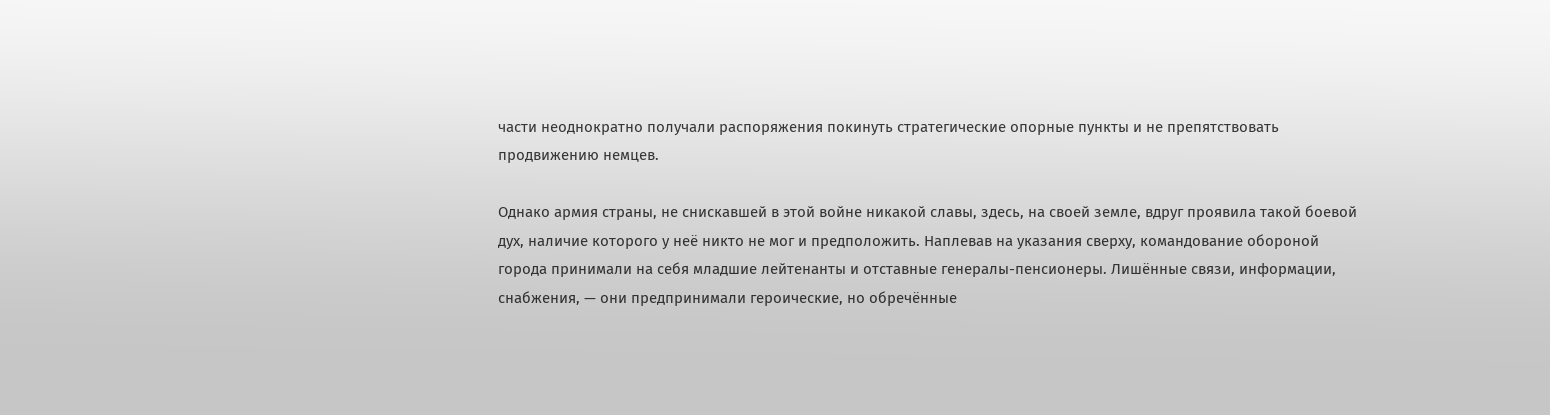части неоднократно получали распоряжения покинуть стратегические опорные пункты и не препятствовать продвижению немцев.

Однако армия страны, не снискавшей в этой войне никакой славы, здесь, на своей земле, вдруг проявила такой боевой дух, наличие которого у неё никто не мог и предположить. Наплевав на указания сверху, командование обороной города принимали на себя младшие лейтенанты и отставные генералы-пенсионеры. Лишённые связи, информации, снабжения, — они предпринимали героические, но обречённые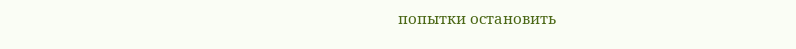попытки остановить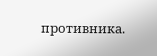противника.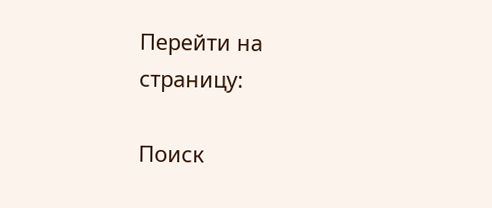Перейти на страницу:

Поиск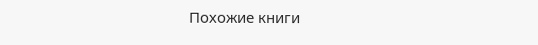Похожие книги